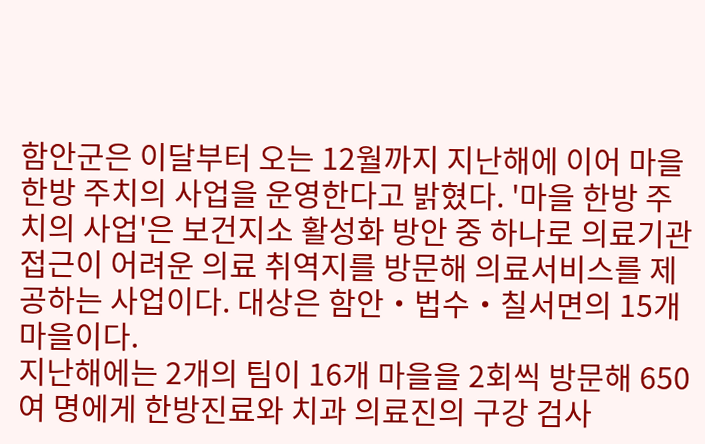함안군은 이달부터 오는 12월까지 지난해에 이어 마을 한방 주치의 사업을 운영한다고 밝혔다. '마을 한방 주치의 사업'은 보건지소 활성화 방안 중 하나로 의료기관 접근이 어려운 의료 취역지를 방문해 의료서비스를 제공하는 사업이다. 대상은 함안‧법수‧칠서면의 15개 마을이다.
지난해에는 2개의 팀이 16개 마을을 2회씩 방문해 650여 명에게 한방진료와 치과 의료진의 구강 검사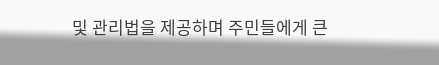및 관리법을 제공하며 주민들에게 큰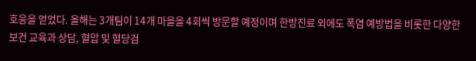호응을 얻었다. 올해는 3개팀이 14개 마을을 4회씩 방문할 예정이며 한방진료 외에도 폭염 예방법을 비롯한 다양한 보건 교육과 상담, 혈압 및 혈당검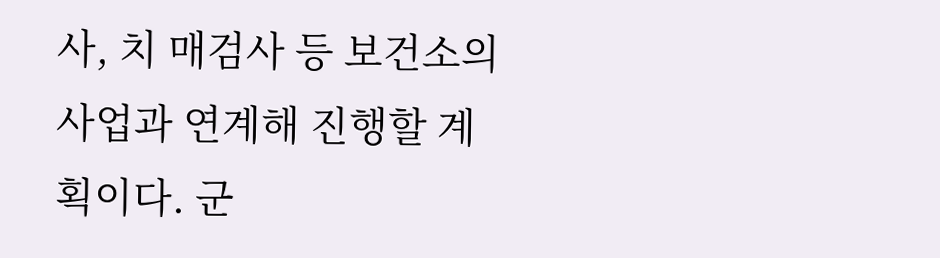사, 치 매검사 등 보건소의 사업과 연계해 진행할 계획이다. 군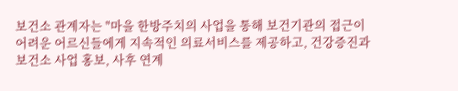보건소 관계자는 "마을 한방주치의 사업을 통해 보건기관의 접근이 어려운 어르신들에게 지속적인 의료서비스를 제공하고, 건강증진과 보건소 사업 홍보, 사후 연계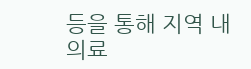등을 통해 지역 내 의료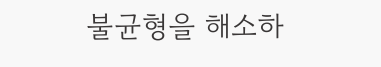불균형을 해소하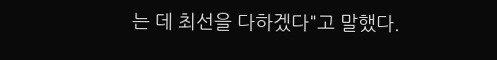는 데 최선을 다하겠다"고 말했다.